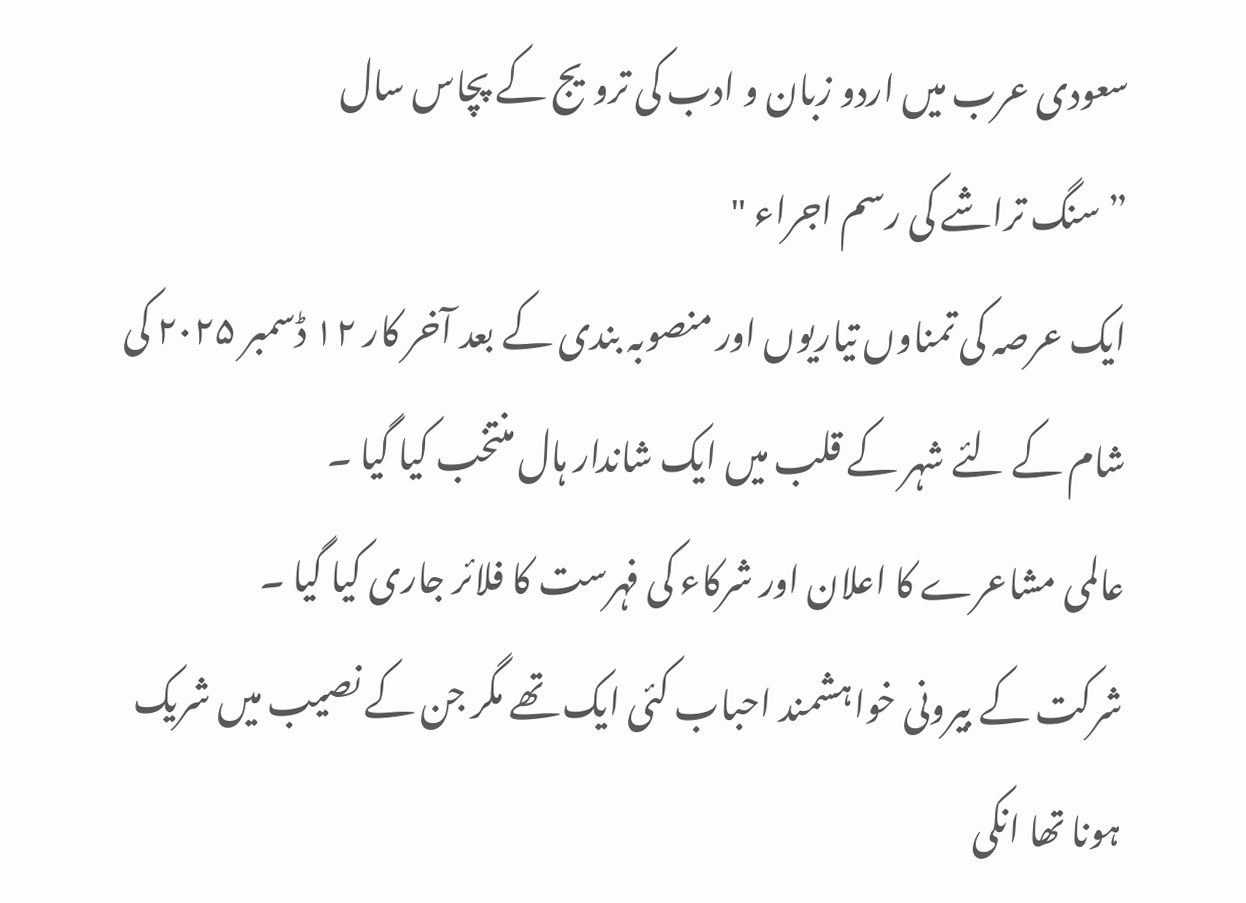سعودی عرب میں اردو زبان و ادب کی ترویج کے پچاس سال
” سنگ تراشے کی رسم اجراء "
ایک عرصہ کی تمناوں تیاریوں اور منصوبہ بندی کے بعد آخر کار ۱۲ ڈسمبر ۲۰۲۵ کی شام کے لئے شہر کے قلب میں ایک شاندار ہال منتخب کیا گیا ۔
عالمی مشاعرے کا اعلان اور شرکاء کی فہرست کا فلائر جاری کیا گیا ۔
شرکت کے بیرونی خواہشمند احباب کئی ایک تھے مگر جن کے نصیب میں شریک ہونا تھا انکی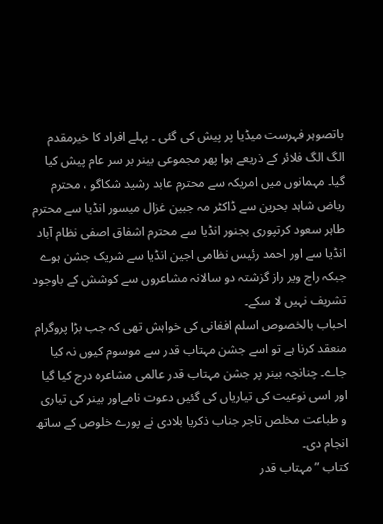باتصوہر فہرست میڈیا پر پیش کی گئی ۔ پہلے افراد کا خیرمقدم الگ الگ فلائر کے ذریعے ہوا پھر مجموعی بینر بر سر عام پیش کیا گیا۔ مہمانوں میں امریکہ سے محترم عابد رشید شکاگو ، محترم ریاض شاہد بحرین سے ڈاکٹر مہ جبین غزال میسور انڈیا سے محترم طاہر سعود کرتپوری بجنور انڈیا سے محترم اشفاق اصفی نظام آباد انڈیا سے اور احمد رئیس نظامی اجین انڈیا سے شریک جشن ہوے جبکہ راج ویر راز گزشتہ دو سالانہ مشاعروں سے کوشش کے باوجود تشریف نہیں لا سکے۔
احباب بالخصوص اسلم افغانی کی خواہش تھی کہ جب بڑا پروگرام منعقد کرنا ہے تو اسے جشن مہتاب قدر سے موسوم کیوں نہ کیا جاے۔ چنانچہ بینر پر جشن مہتاب قدر عالمی مشاعرہ درج کیا گیا اور اسی نوعیت کی تیاریاں کی گئیں دعوت نامےاور بینر کی تیاری و طباعت مخلص تاجر جناب ذکریا بلادی نے پورے خلوص کے ساتھ انجام دی۔
کتاب ” مہتاب قدر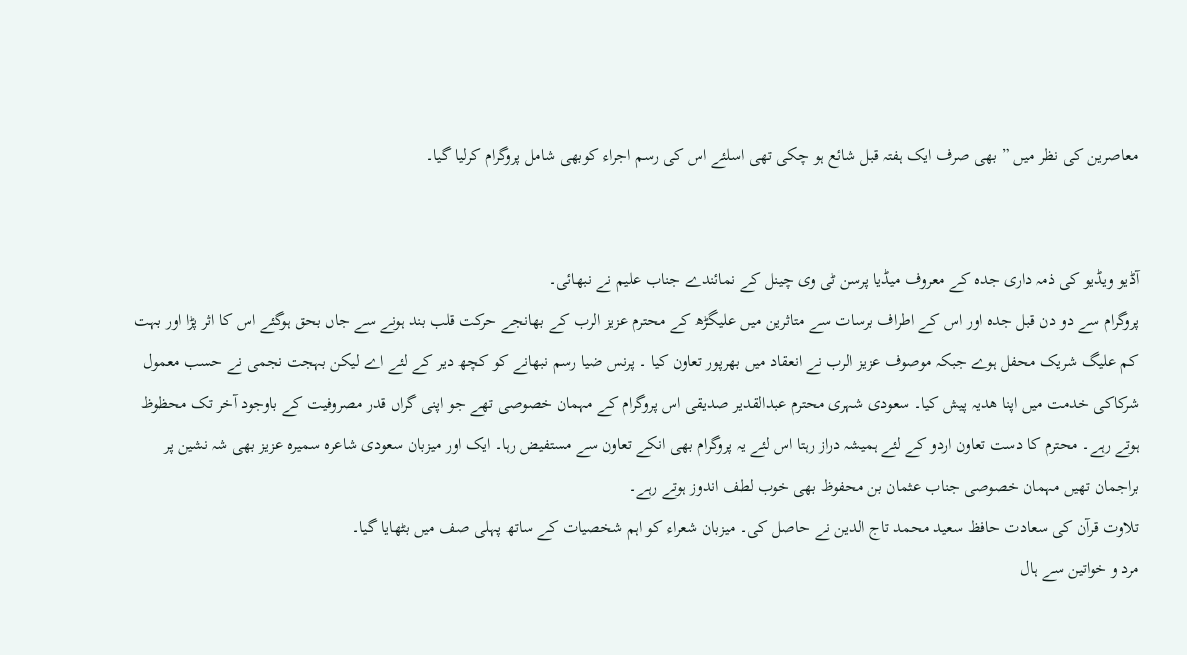معاصرین کی نظر میں ” بھی صرف ایک ہفتہ قبل شائع ہو چکی تھی اسلئے اس کی رسم اجراء کوبھی شامل پروگرام کرلیا گیا۔


آڈیو ویڈیو کی ذمہ داری جدہ کے معروف میڈیا پرسن ٹی وی چینل کے نمائندے جناب علیم نے نبھائی۔
پروگرام سے دو دن قبل جدہ اور اس کے اطراف برسات سے متاثرین میں علیگڑھ کے محترم عزیز الرب کے بھانجے حرکت قلب بند ہونے سے جاں بحق ہوگئے اس کا اثر پڑا اور بہت کم علیگ شریک محفل ہوے جبکہ موصوف عزیز الرب نے انعقاد میں بھرپور تعاون کیا ۔ پرنس ضیا رسم نبھانے کو کچھ دیر کے لئے اے لیکن بہجت نجمی نے حسب معمول شرکاکی خدمت میں اپنا ھدیہ پیش کیا۔ سعودی شہری محترم عبدالقدیر صدیقی اس پروگرام کے مہمان خصوصی تھے جو اپنی گراں قدر مصروفیت کے باوجود آخر تک محظوظ ہوتے رہے۔ محترم کا دست تعاون اردو کے لئے ہمیشہ دراز رہتا اس لئے یہ پروگرام بھی انکے تعاون سے مستفیض رہا۔ ایک اور میزبان سعودی شاعرہ سمیرہ عزیز بھی شہ نشین پر براجمان تھیں مہمان خصوصی جناب عثمان بن محفوظ بھی خوب لطف اندوز ہوتے رہے۔
تلاوت قرآن کی سعادت حافظ سعید محمد تاج الدین نے حاصل کی۔ میزبان شعراء کو اہم شخصیات کے ساتھ پہلی صف میں بٹھایا گیا۔
مرد و خواتین سے ہال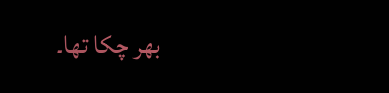بھر چکا تھا۔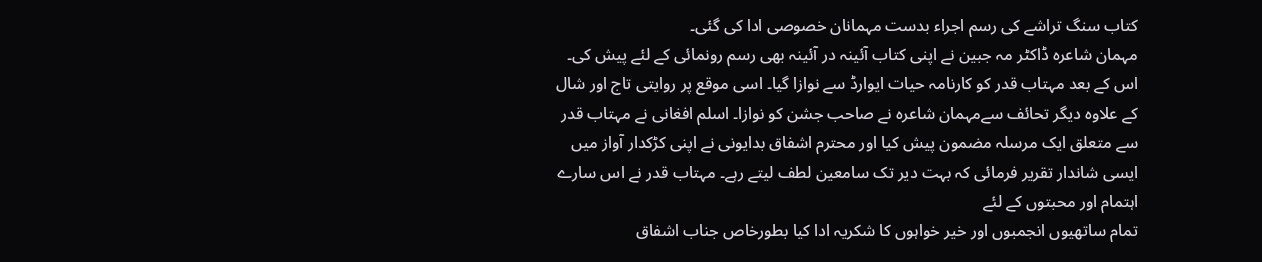کتاب سنگ تراشے کی رسم اجراء بدست مہمانان خصوصی ادا کی گئی۔
مہمان شاعرہ ڈاکٹر مہ جبین نے اپنی کتاب آئینہ در آئینہ بھی رسم رونمائی کے لئے پیش کی۔ اس کے بعد مہتاب قدر کو کارنامہ حیات ایوارڈ سے نوازا گیا۔ اسی موقع پر روایتی تاج اور شال کے علاوہ دیگر تحائف سےمہمان شاعرہ نے صاحب جشن کو نوازا۔ اسلم افغانی نے مہتاب قدر سے متعلق ایک مرسلہ مضمون پیش کیا اور محترم اشفاق بدایونی نے اپنی کڑکدار آواز میں ایسی شاندار تقریر فرمائی کہ بہت دیر تک سامعین لطف لیتے رہے۔ مہتاب قدر نے اس سارے اہتمام اور محبتوں کے لئے
تمام ساتھیوں انجمبوں اور خیر خواہوں کا شکریہ ادا کیا بطورخاص جناب اشفاق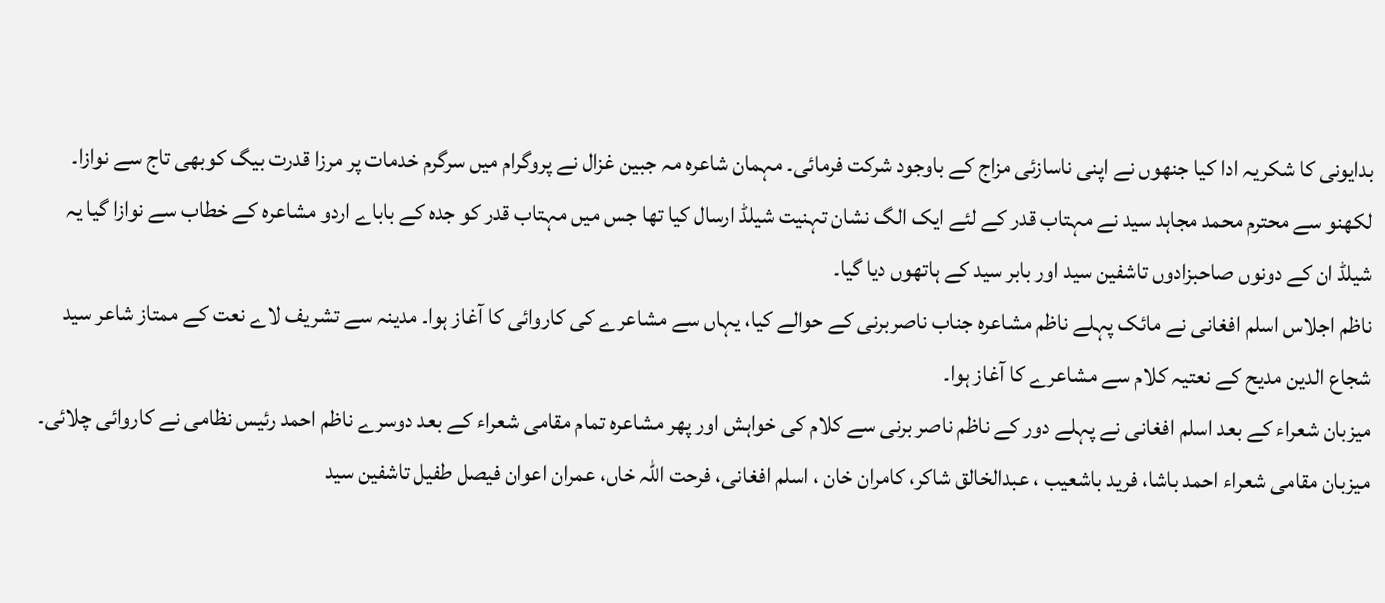بدایونی کا شکریہ ادا کیا جنھوں نے اپنی ناسازئی مزاج کے باوجود شرکت فرمائی۔ مہمان شاعرہ مہ جبین غزال نے پروگرام میں سرگرم خدمات پر مرزا قدرت بیگ کوبھی تاج سے نوازا۔
لکھنو سے محترم محمد مجاہد سید نے مہتاب قدر کے لئے ایک الگ نشان تہنیت شیلڈ ارسال کیا تھا جس میں مہتاب قدر کو جدہ کے باباے اردو مشاعرہ کے خطاب سے نوازا گیا یہ شیلڈ ان کے دونوں صاحبزادوں تاشفین سید اور بابر سید کے ہاتھوں دیا گیا۔
ناظم اجلاس اسلم افغانی نے مائک پہلے ناظم مشاعرہ جناب ناصربرنی کے حوالے کیا، یہاں سے مشاعرے کی کاروائی کا آغاز ہوا۔ مدینہ سے تشریف لاے نعت کے ممتاز شاعر سید شجاع الدین مدیح کے نعتیہ کلام سے مشاعرے کا آغاز ہوا۔
میزبان شعراء کے بعد اسلم افغانی نے پہلے دور کے ناظم ناصر برنی سے کلام کی خواہش اور پھر مشاعرہ تمام مقامی شعراء کے بعد دوسرے ناظم احمد رئیس نظامی نے کاروائی چلائی۔
میزبان مقامی شعراء احمد باشا، فرید باشعیب ، عبدالخالق شاکر، کامران خان ، اسلم افغانی، فرحت اللہ خاں، عمران اعوان فیصل طفیل تاشفین سید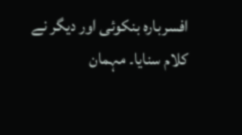افسربارہ بنکوئی اور دیگر نے کلام سنایا۔ مہمان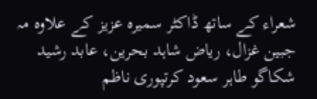شعراء کے ساتھ ڈاکٹر سمیرہ عزیز کے علاوہ مہ جبین غزال، ریاض شاہد بحرین، عابد رشید شکاگو طاہر سعود کرتپوری ناظم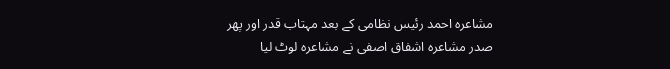مشاعرہ احمد رئیس نظامی کے بعد مہتاب قدر اور پھر صدر مشاعرہ اشفاق اصفی نے مشاعرہ لوٹ لیا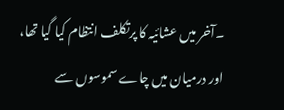۔آخر میں عشائیہ کا پرتکلف انتظام کیا گیا تھا، اور درمیان میں چاے سموسوں سے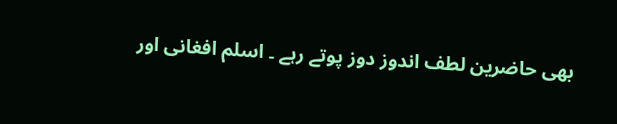بھی حاضرین لطف اندوز دوز پوتے رہے ۔ اسلم افغانی اور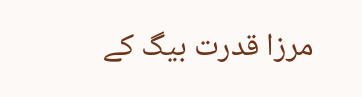مرزا قدرت بیگ کے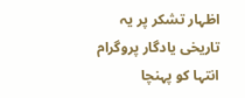اظہار تشکر پر یہ تاریخی یادگار پروگرام انتہا کو پہنچا